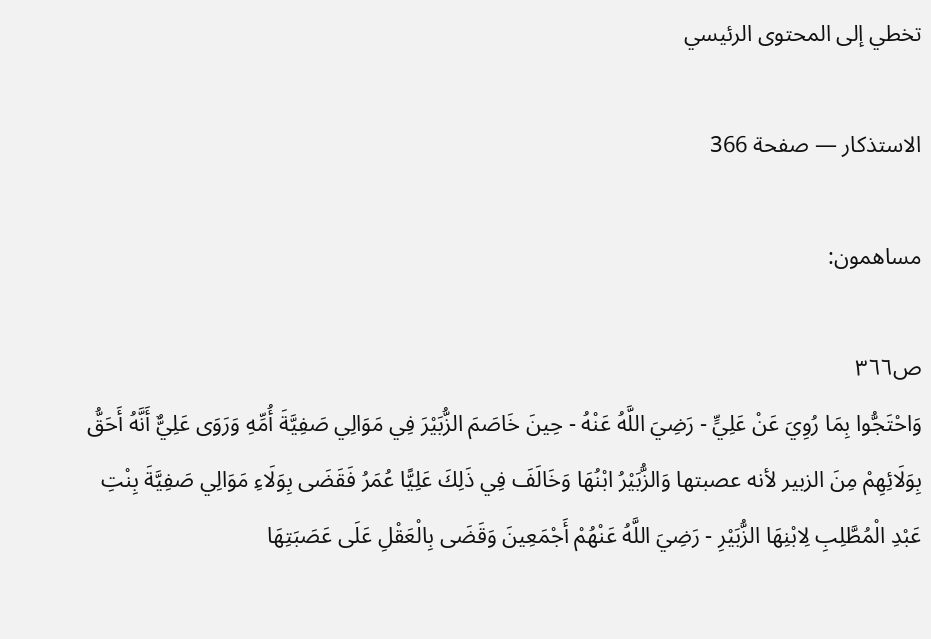تخطي إلى المحتوى الرئيسي

الاستذكار — صفحة 366

مساهمون:

ص٣٦٦
وَاحْتَجُّوا بِمَا رُوِيَ عَنْ عَلِيٍّ - رَضِيَ اللَّهُ عَنْهُ - حِينَ خَاصَمَ الزُّبَيْرَ فِي مَوَالِي صَفِيَّةَ أُمِّهِ وَرَوَى عَلِيٌّ أَنَّهُ أَحَقُّ بِوَلَائِهِمْ مِنَ الزبير لأنه عصبتها وَالزُّبَيْرُ ابْنُهَا وَخَالَفَ فِي ذَلِكَ عَلِيًّا عُمَرُ فَقَضَى بِوَلَاءِ مَوَالِي صَفِيَّةَ بِنْتِ عَبْدِ الْمُطَّلِبِ لِابْنِهَا الزُّبَيْرِ - رَضِيَ اللَّهُ عَنْهُمْ أَجْمَعِينَ وَقَضَى بِالْعَقْلِ عَلَى عَصَبَتِهَا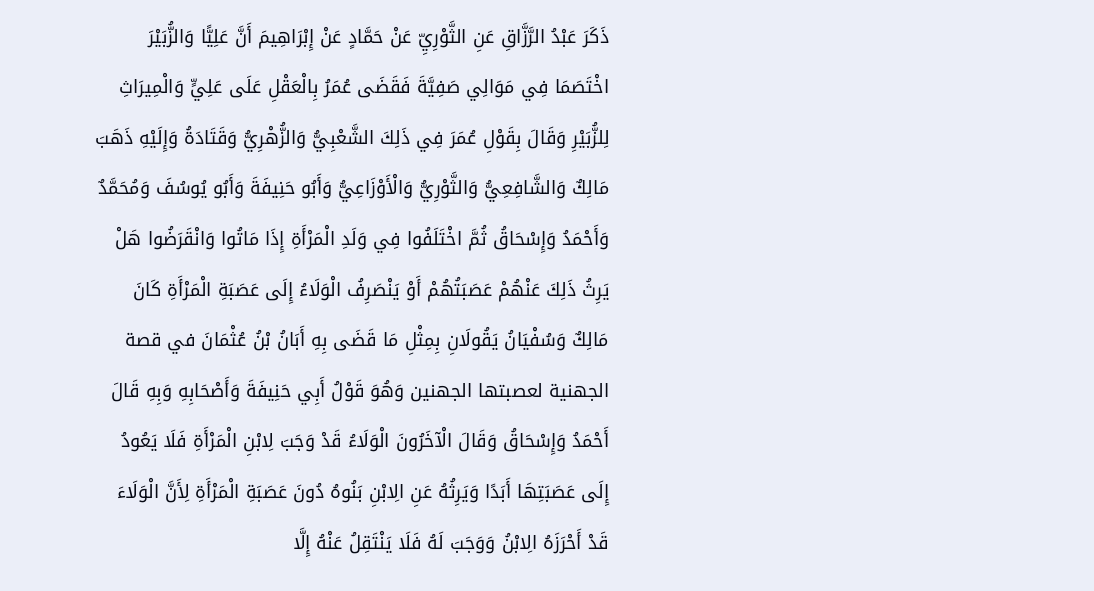ذَكَرَ عَبْدُ الرَّزَّاقِ عَنِ الثَّوْرِيِّ عَنْ حَمَّادٍ عَنْ إِبْرَاهِيمَ أَنَّ عَلِيًّا وَالزُّبَيْرَ اخْتَصَمَا فِي مَوَالِي صَفِيَّةَ فَقَضَى عُمَرُ بِالْعَقْلِ عَلَى عَلِيٍّ وَالْمِيرَاثِ لِلزُّبَيْرِ وَقَالَ بِقَوْلِ عُمَرَ فِي ذَلِكَ الشَّعْبِيُّ وَالزُّهْرِيُّ وَقَتَادَةُ وَإِلَيْهِ ذَهَبَ مَالِكٌ وَالشَّافِعِيُّ وَالثَّوْرِيُّ وَالْأَوْزَاعِيُّ وَأَبُو حَنِيفَةَ وَأَبُو يُوسُفَ وَمُحَمَّدٌ وَأَحْمَدُ وَإِسْحَاقُ ثُمَّ اخْتَلَفُوا فِي وَلَدِ الْمَرْأَةِ إِذَا مَاتُوا وَانْقَرَضُوا هَلْ يَرِثُ ذَلِكَ عَنْهُمْ عَصَبَتُهُمْ أَوْ يَنْصَرِفُ الْوَلَاءُ إِلَى عَصَبَةِ الْمَرْأَةِ كَانَ مَالِكٌ وَسُفْيَانُ يَقُولَانِ بِمِثْلِ مَا قَضَى بِهِ أَبَانُ بْنُ عُثْمَانَ في قصة الجهنية لعصبتها الجهنين وَهُوَ قَوْلُ أَبِي حَنِيفَةَ وَأَصْحَابِهِ وَبِهِ قَالَ أَحْمَدُ وَإِسْحَاقُ وَقَالَ الْآخَرُونَ الْوَلَاءُ قَدْ وَجَبَ لِابْنِ الْمَرْأَةِ فَلَا يَعُودُ إِلَى عَصَبَتِهَا أَبَدًا وَيَرِثُهُ عَنِ الِابْنِ بَنُوهُ دُونَ عَصَبَةِ الْمَرْأَةِ لِأَنَّ الْوَلَاءَ قَدْ أَحْرَزَهُ الِابْنُ وَوَجَبَ لَهُ فَلَا يَنْتَقِلُ عَنْهُ إِلَّا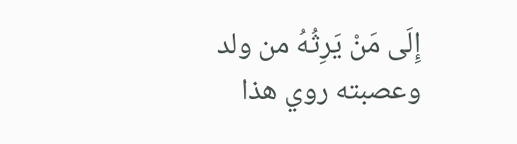إِلَى مَنْ يَرِثُهُ من ولد وعصبته روي هذا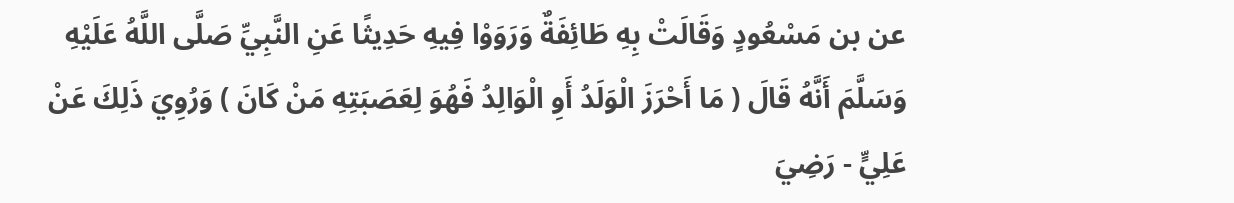عن بن مَسْعُودٍ وَقَالَتْ بِهِ طَائِفَةٌ وَرَوَوْا فِيهِ حَدِيثًا عَنِ النَّبِيِّ صَلَّى اللَّهُ عَلَيْهِ وَسَلَّمَ أَنَّهُ قَالَ ( مَا أَحْرَزَ الْوَلَدُ أَوِ الْوَالِدُ فَهُوَ لِعَصَبَتِهِ مَنْ كَانَ ) وَرُوِيَ ذَلِكَ عَنْ عَلِيٍّ - رَضِيَ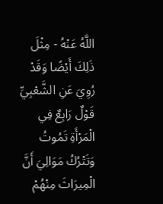اللَّهُ عَنْهُ - مِثْلَ ذَلِكَ أَيْضًا وَقَدْ رُوِيَ عَنِ الشَّعْبِيِّ قَوْلٌ رَابِعٌ فِي الْمَرْأَةِ تَمُوتُ وَتَتْرُكُ مَوَالِيَ أَنَّ الْمِيرَاثَ مِنْهُمْ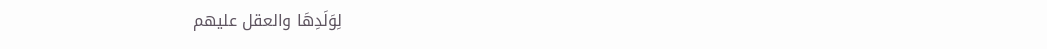لِوَلَدِهَا والعقل عليهم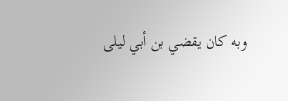وبه كان يقضي بن أبي ليلى